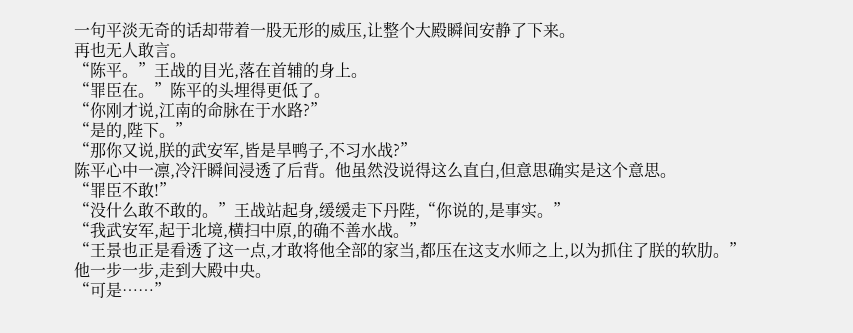一句平淡无奇的话却带着一股无形的威压,让整个大殿瞬间安静了下来。
再也无人敢言。
“陈平。”王战的目光,落在首辅的身上。
“罪臣在。”陈平的头埋得更低了。
“你刚才说,江南的命脉在于水路?”
“是的,陛下。”
“那你又说,朕的武安军,皆是旱鸭子,不习水战?”
陈平心中一凛,冷汗瞬间浸透了后背。他虽然没说得这么直白,但意思确实是这个意思。
“罪臣不敢!”
“没什么敢不敢的。”王战站起身,缓缓走下丹陛,“你说的,是事实。”
“我武安军,起于北境,横扫中原,的确不善水战。”
“王景也正是看透了这一点,才敢将他全部的家当,都压在这支水师之上,以为抓住了朕的软肋。”
他一步一步,走到大殿中央。
“可是……”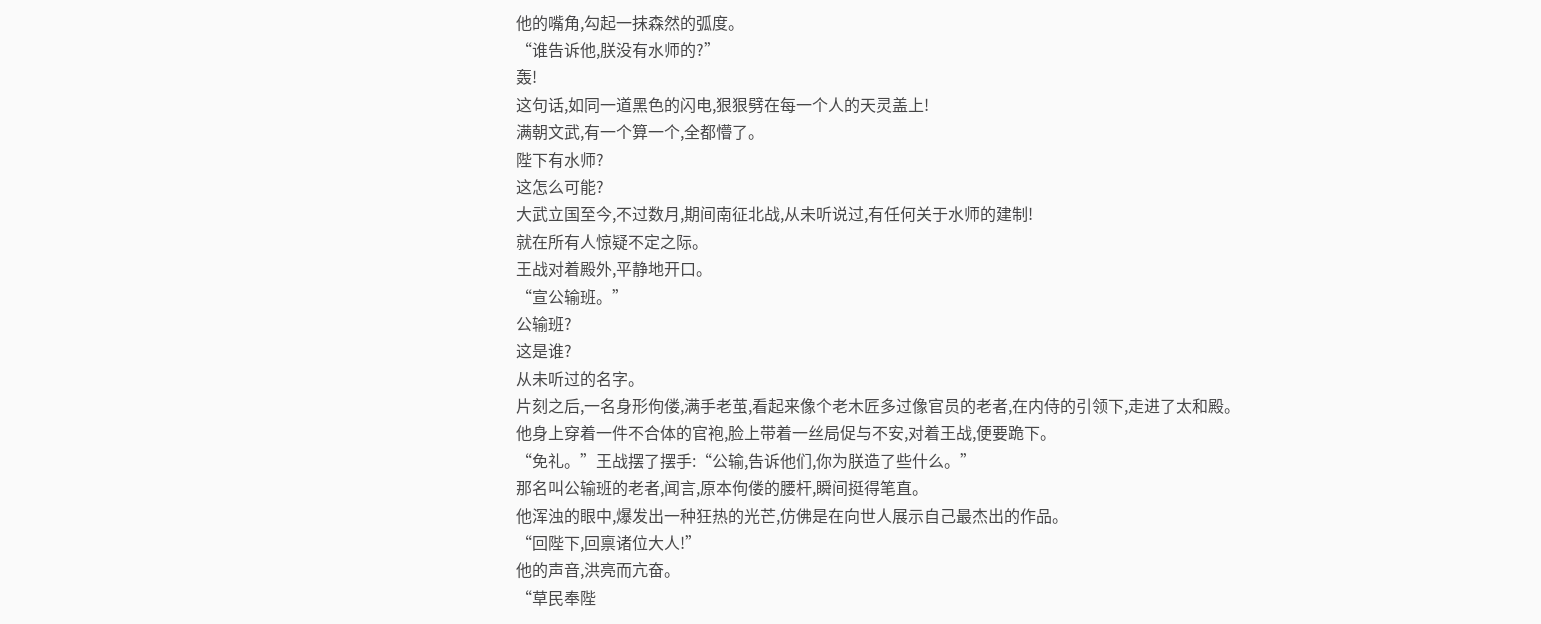他的嘴角,勾起一抹森然的弧度。
“谁告诉他,朕没有水师的?”
轰!
这句话,如同一道黑色的闪电,狠狠劈在每一个人的天灵盖上!
满朝文武,有一个算一个,全都懵了。
陛下有水师?
这怎么可能?
大武立国至今,不过数月,期间南征北战,从未听说过,有任何关于水师的建制!
就在所有人惊疑不定之际。
王战对着殿外,平静地开口。
“宣公输班。”
公输班?
这是谁?
从未听过的名字。
片刻之后,一名身形佝偻,满手老茧,看起来像个老木匠多过像官员的老者,在内侍的引领下,走进了太和殿。
他身上穿着一件不合体的官袍,脸上带着一丝局促与不安,对着王战,便要跪下。
“免礼。”王战摆了摆手:“公输,告诉他们,你为朕造了些什么。”
那名叫公输班的老者,闻言,原本佝偻的腰杆,瞬间挺得笔直。
他浑浊的眼中,爆发出一种狂热的光芒,仿佛是在向世人展示自己最杰出的作品。
“回陛下,回禀诸位大人!”
他的声音,洪亮而亢奋。
“草民奉陛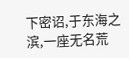下密诏,于东海之滨,一座无名荒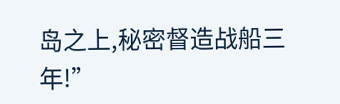岛之上,秘密督造战船三年!”